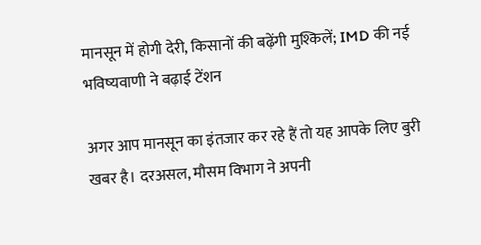मानसून में होगी देरी, किसानों की बढ़ेंगी मुश्किलें; IMD की नई भविष्यवाणी ने बढ़ाई टेंशन

अगर आप मानसून का इंतजार कर रहे हैं तो यह आपके लिए बुरी खबर है। दरअसल, मौसम विभाग ने अपनी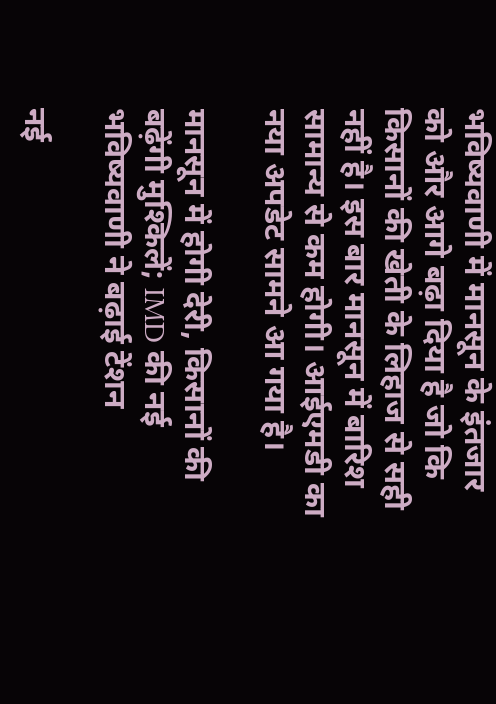भविष्यवाणी में मानसून के इंतजार को और आगे बढ़ा दिया है जो कि किसानों की खेती के लिहाज से सही नहीं है। इस बार मानसून में बारिश सामान्य से कम होगी। आईएमडी का नया अपडेट सामने आ गया है।

मानसून में होगी देरी, किसानों की बढ़ेंगी मुश्किलें; IMD की नई भविष्यवाणी ने बढ़ाई टेंशन

नई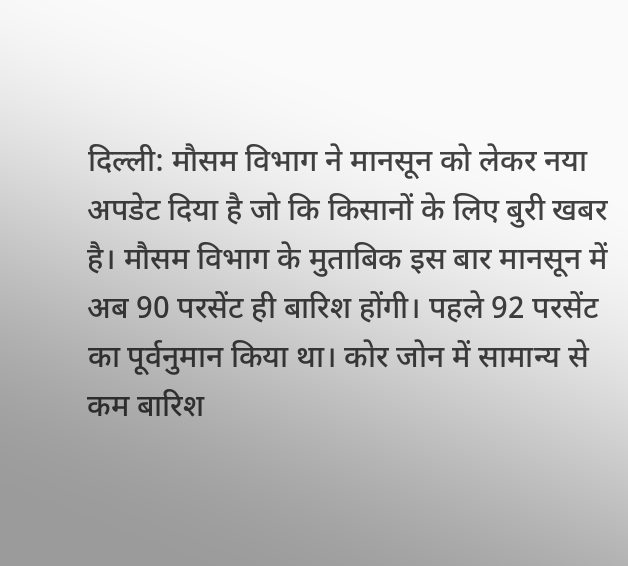दिल्ली: मौसम विभाग ने मानसून को लेकर नया अपडेट दिया है जो कि किसानों के लिए बुरी खबर है। मौसम विभाग के मुताबिक इस बार मानसून में अब 90 परसेंट ही बारिश होंगी। पहले 92 परसेंट का पूर्वनुमान किया था। कोर जोन में सामान्य से कम बारिश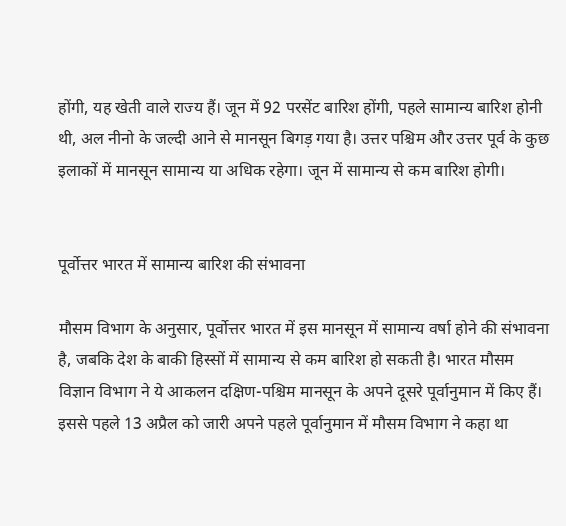होंगी, यह खेती वाले राज्य हैं। जून में 92 परसेंट बारिश होंगी, पहले सामान्य बारिश होनी थी, अल नीनो के जल्दी आने से मानसून बिगड़ गया है। उत्तर पश्चिम और उत्तर पूर्व के कुछ इलाकों में मानसून सामान्य या अधिक रहेगा। जून में सामान्य से कम बारिश होगी।


पूर्वोत्तर भारत में सामान्य बारिश की संभावना

मौसम विभाग के अनुसार, पूर्वोत्तर भारत में इस मानसून में सामान्य वर्षा होने की संभावना है, जबकि देश के बाकी हिस्सों में सामान्य से कम बारिश हो सकती है। भारत मौसम विज्ञान विभाग ने ये आकलन दक्षिण-पश्चिम मानसून के अपने दूसरे पूर्वानुमान में किए हैं। इससे पहले 13 अप्रैल को जारी अपने पहले पूर्वानुमान में मौसम विभाग ने कहा था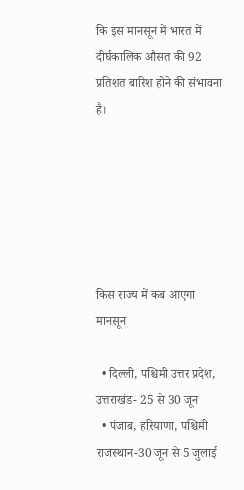कि इस मानसून में भारत में दीर्घकालिक औसत की 92 प्रतिशत बारिश होने की संभावना है।






किस राज्य में कब आएगा मानसून

  • दिल्ली, पश्चिमी उत्तर प्रदेश, उत्तराखंड- 25 से 30 जून
  • पंजाब, हरियाणा, पश्चिमी राजस्थान-30 जून से 5 जुलाई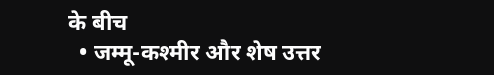के बीच
  • जम्मू-कश्मीर और शेष उत्तर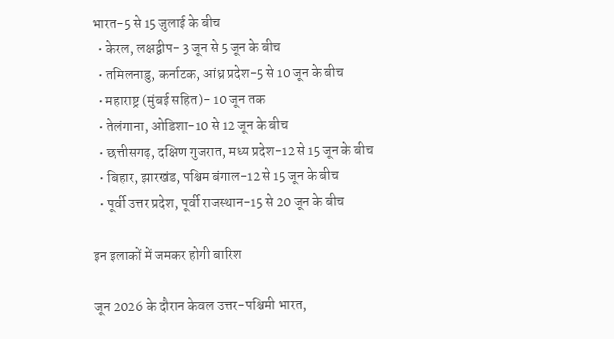भारत-5 से 15 जुलाई के बीच
  • केरल, लक्षद्वीप- 3 जून से 5 जून के बीच
  • तमिलनाडु, कर्नाटक, आंध्र प्रदेश-5 से 10 जून के बीच
  • महाराष्ट्र (मुंबई सहित)- 10 जून तक
  • तेलंगाना, ओडिशा-10 से 12 जून के बीच
  • छत्तीसगढ़, दक्षिण गुजरात, मध्य प्रदेश-12 से 15 जून के बीच
  • बिहार, झारखंड, पश्चिम बंगाल-12 से 15 जून के बीच
  • पूर्वी उत्तर प्रदेश, पूर्वी राजस्थान-15 से 20 जून के बीच

इन इलाकों में जमकर होगी बारिश

जून 2026 के दौरान केवल उत्तर-पश्चिमी भारत,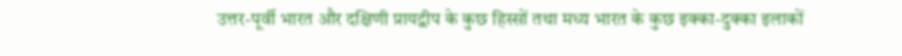उत्तर-पूर्वी भारत और दक्षिणी प्रायद्वीप के कुछ हिस्सों तथा मध्य भारत के कुछ इक्का-दुक्का इलाकों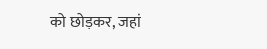को छोड़कर, जहां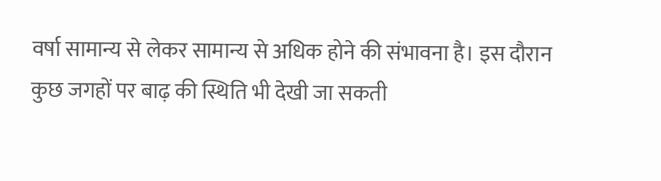वर्षा सामान्य से लेकर सामान्य से अधिक होने की संभावना है। इस दौरान कुछ जगहों पर बाढ़ की स्थिति भी देखी जा सकती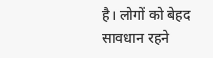है। लोगों को बेहद सावधान रहने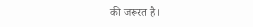की जरूरत है।